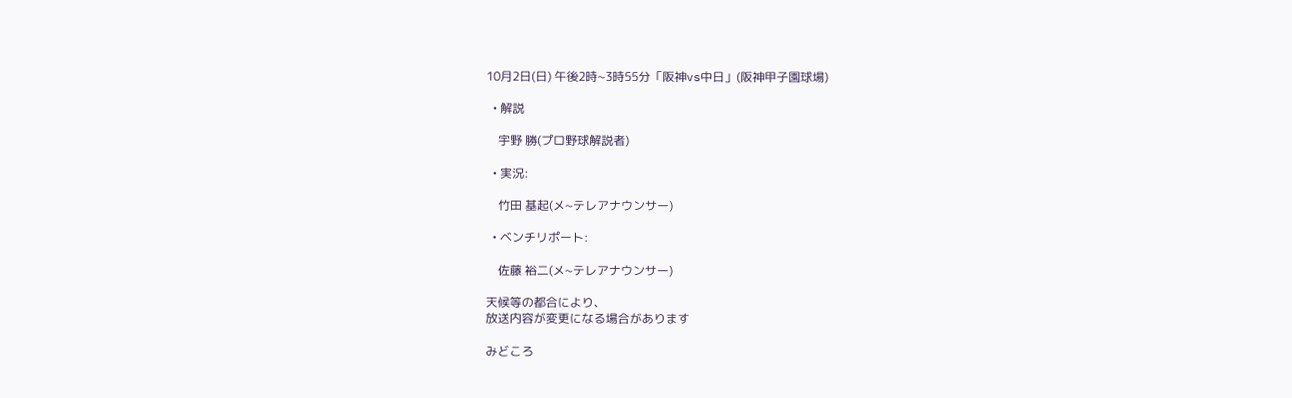10月2日(日) 午後2時~3時55分「阪神vs中日」(阪神甲子園球場)

  • 解説

    宇野 勝(プロ野球解説者)

  • 実況:

    竹田 基起(メ~テレアナウンサー)

  • ベンチリポート:

    佐藤 裕二(メ~テレアナウンサー)

天候等の都合により、
放送内容が変更になる場合があります

みどころ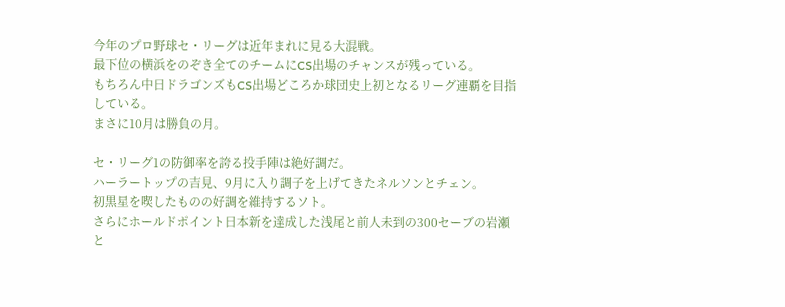今年のプロ野球セ・リーグは近年まれに見る大混戦。
最下位の横浜をのぞき全てのチームにCS出場のチャンスが残っている。
もちろん中日ドラゴンズもCS出場どころか球団史上初となるリーグ連覇を目指している。
まさに10月は勝負の月。

セ・リーグ1の防御率を誇る投手陣は絶好調だ。
ハーラートップの吉見、9月に入り調子を上げてきたネルソンとチェン。
初黒星を喫したものの好調を維持するソト。
さらにホールドポイント日本新を達成した浅尾と前人未到の300セーブの岩瀬と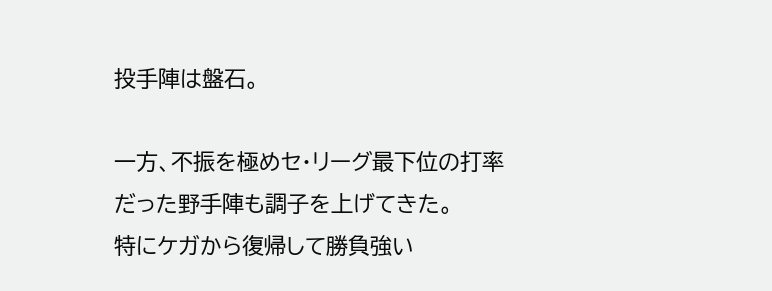投手陣は盤石。

一方、不振を極めセ・リーグ最下位の打率だった野手陣も調子を上げてきた。
特にケガから復帰して勝負強い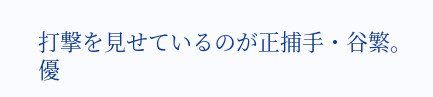打撃を見せているのが正捕手・谷繁。
優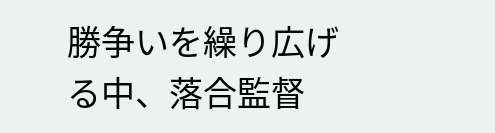勝争いを繰り広げる中、落合監督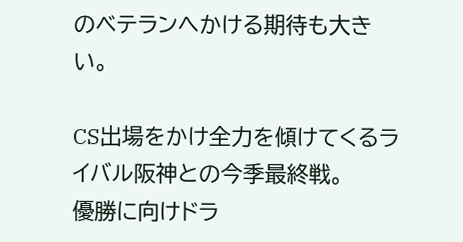のベテランへかける期待も大きい。

CS出場をかけ全力を傾けてくるライバル阪神との今季最終戦。
優勝に向けドラ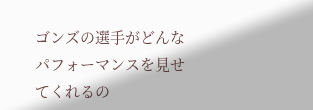ゴンズの選手がどんなパフォーマンスを見せてくれるの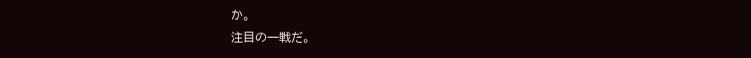か。
注目の一戦だ。